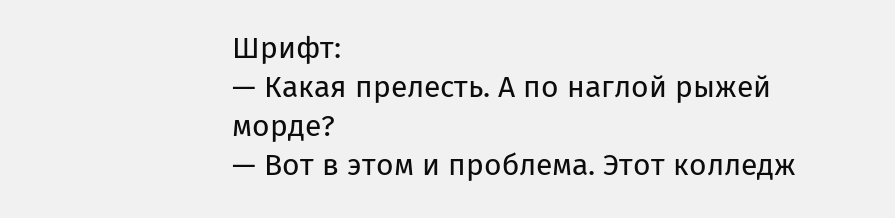Шрифт:
— Какая прелесть. А по наглой рыжей морде?
— Вот в этом и проблема. Этот колледж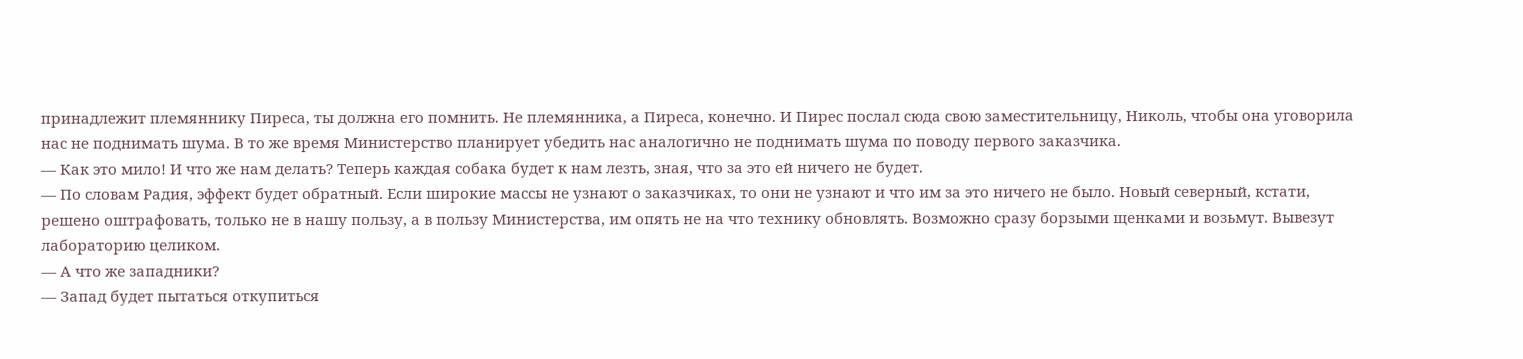принадлежит племяннику Пиреса, ты должна его помнить. Не племянника, а Пиреса, конечно. И Пирес послал сюда свою заместительницу, Николь, чтобы она уговорила нас не поднимать шума. В то же время Министерство планирует убедить нас аналогично не поднимать шума по поводу первого заказчика.
— Как это мило! И что же нам делать? Теперь каждая собака будет к нам лезть, зная, что за это ей ничего не будет.
— По словам Радия, эффект будет обратный. Если широкие массы не узнают о заказчиках, то они не узнают и что им за это ничего не было. Новый северный, кстати, решено оштрафовать, только не в нашу пользу, а в пользу Министерства, им опять не на что технику обновлять. Возможно сразу борзыми щенками и возьмут. Вывезут лабораторию целиком.
— А что же западники?
— Запад будет пытаться откупиться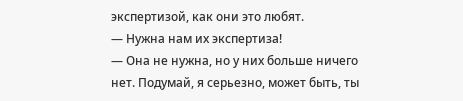экспертизой, как они это любят.
— Нужна нам их экспертиза!
— Она не нужна, но у них больше ничего нет. Подумай, я серьезно, может быть, ты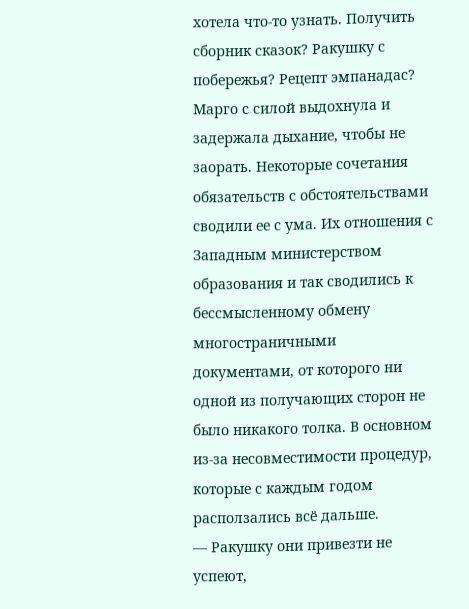хотела что-то узнать. Получить сборник сказок? Ракушку с побережья? Рецепт эмпанадас?
Марго с силой выдохнула и задержала дыхание, чтобы не заорать. Некоторые сочетания обязательств с обстоятельствами сводили ее с ума. Их отношения с Западным министерством образования и так сводились к бессмысленному обмену многостраничными документами, от которого ни одной из получающих сторон не было никакого толка. В основном из-за несовместимости процедур, которые с каждым годом расползались всё дальше.
— Ракушку они привезти не успеют,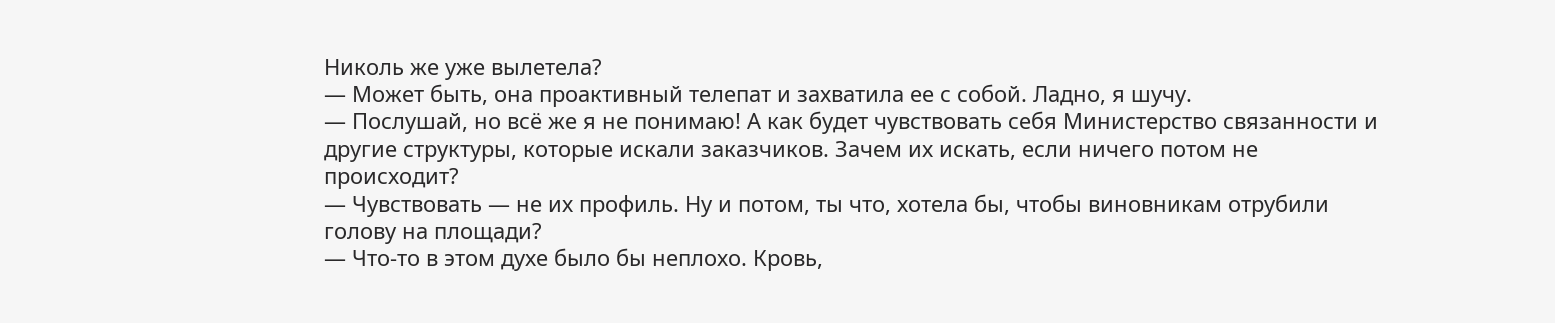Николь же уже вылетела?
— Может быть, она проактивный телепат и захватила ее с собой. Ладно, я шучу.
— Послушай, но всё же я не понимаю! А как будет чувствовать себя Министерство связанности и другие структуры, которые искали заказчиков. Зачем их искать, если ничего потом не происходит?
— Чувствовать — не их профиль. Ну и потом, ты что, хотела бы, чтобы виновникам отрубили голову на площади?
— Что-то в этом духе было бы неплохо. Кровь,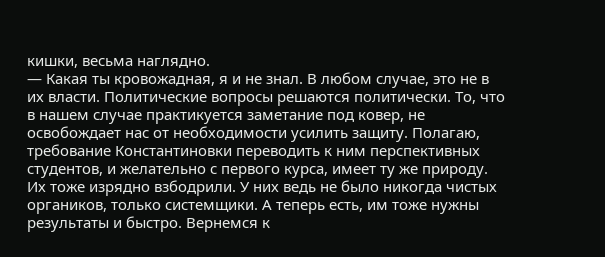кишки, весьма наглядно.
— Какая ты кровожадная, я и не знал. В любом случае, это не в их власти. Политические вопросы решаются политически. То, что в нашем случае практикуется заметание под ковер, не освобождает нас от необходимости усилить защиту. Полагаю, требование Константиновки переводить к ним перспективных студентов, и желательно с первого курса, имеет ту же природу. Их тоже изрядно взбодрили. У них ведь не было никогда чистых органиков, только системщики. А теперь есть, им тоже нужны результаты и быстро. Вернемся к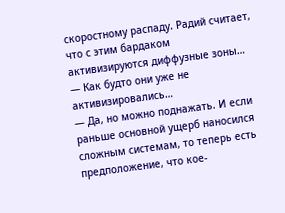скоростному распаду. Радий считает, что с этим бардаком активизируются диффузные зоны…
— Как будто они уже не активизировались…
— Да, но можно поднажать. И если раньше основной ущерб наносился сложным системам, то теперь есть предположение, что кое-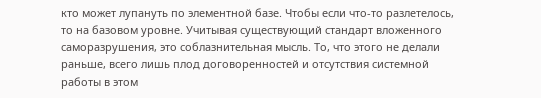кто может лупануть по элементной базе. Чтобы если что-то разлетелось, то на базовом уровне. Учитывая существующий стандарт вложенного саморазрушения, это соблазнительная мысль. То, что этого не делали раньше, всего лишь плод договоренностей и отсутствия системной работы в этом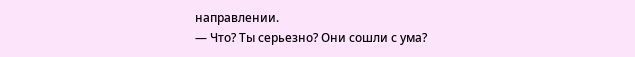направлении.
— Что? Ты серьезно? Они сошли с ума?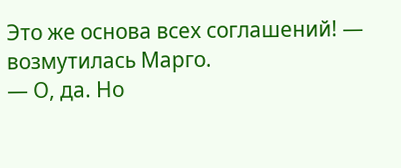Это же основа всех соглашений! — возмутилась Марго.
— О, да. Но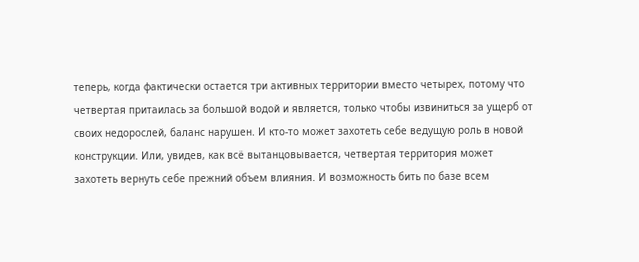теперь, когда фактически остается три активных территории вместо четырех, потому что четвертая притаилась за большой водой и является, только чтобы извиниться за ущерб от своих недорослей, баланс нарушен. И кто-то может захотеть себе ведущую роль в новой конструкции. Или, увидев, как всё вытанцовывается, четвертая территория может захотеть вернуть себе прежний объем влияния. И возможность бить по базе всем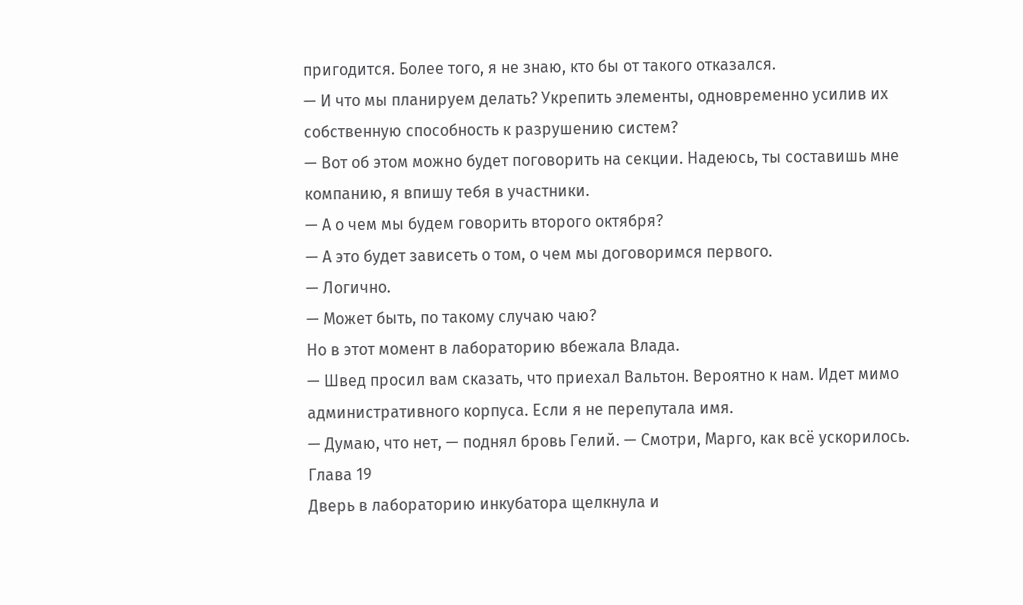пригодится. Более того, я не знаю, кто бы от такого отказался.
— И что мы планируем делать? Укрепить элементы, одновременно усилив их собственную способность к разрушению систем?
— Вот об этом можно будет поговорить на секции. Надеюсь, ты составишь мне компанию, я впишу тебя в участники.
— А о чем мы будем говорить второго октября?
— А это будет зависеть о том, о чем мы договоримся первого.
— Логично.
— Может быть, по такому случаю чаю?
Но в этот момент в лабораторию вбежала Влада.
— Швед просил вам сказать, что приехал Вальтон. Вероятно к нам. Идет мимо административного корпуса. Если я не перепутала имя.
— Думаю, что нет, — поднял бровь Гелий. — Смотри, Марго, как всё ускорилось.
Глава 19
Дверь в лабораторию инкубатора щелкнула и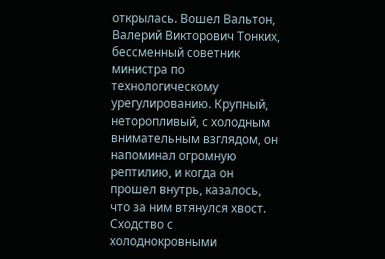открылась. Вошел Вальтон, Валерий Викторович Тонких, бессменный советник министра по технологическому урегулированию. Крупный, неторопливый, с холодным внимательным взглядом, он напоминал огромную рептилию, и когда он прошел внутрь, казалось, что за ним втянулся хвост. Сходство с холоднокровными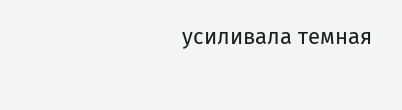усиливала темная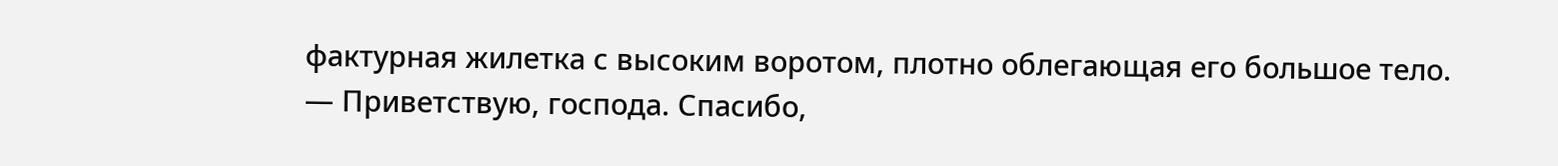фактурная жилетка с высоким воротом, плотно облегающая его большое тело.
— Приветствую, господа. Спасибо,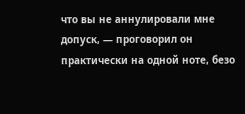что вы не аннулировали мне допуск, — проговорил он практически на одной ноте, безо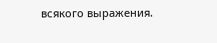всякого выражения.